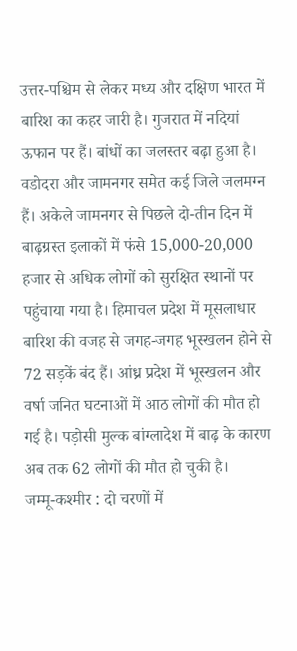उत्तर-पश्चिम से लेकर मध्य और दक्षिण भारत में बारिश का कहर जारी है। गुजरात में नदियां ऊफान पर हैं। बांधों का जलस्तर बढ़ा हुआ है। वडोदरा और जामनगर समेत कई जिले जलमग्न हैं। अकेले जामनगर से पिछले दो-तीन दिन में बाढ़ग्रस्त इलाकों में फंसे 15,000-20,000 हजार से अधिक लोगों को सुरक्षित स्थानों पर पहुंचाया गया है। हिमाचल प्रदेश में मूसलाधार बारिश की वजह से जगह-जगह भूस्खलन होने से 72 सड़कें बंद हैं। आंध्र प्रदेश में भूस्खलन और वर्षा जनित घटनाओं में आठ लोगों की मौत हो गई है। पड़ोसी मुल्क बांग्लादेश में बाढ़ के कारण अब तक 62 लोगों की मौत हो चुकी है।
जम्मू-कश्मीर : दो चरणों में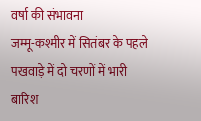वर्षा की संभावना
जम्मू-कश्मीर में सितंबर के पहले पखवाड़े में दो चरणों में भारी बारिश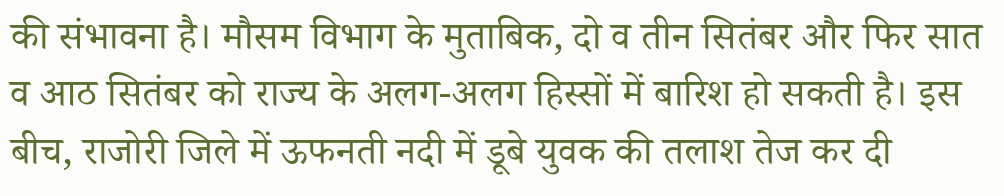की संभावना है। मौसम विभाग के मुताबिक, दो व तीन सितंबर और फिर सात व आठ सितंबर को राज्य के अलग-अलग हिस्सों में बारिश हो सकती है। इस बीच, राजोरी जिले में ऊफनती नदी में डूबे युवक की तलाश तेज कर दी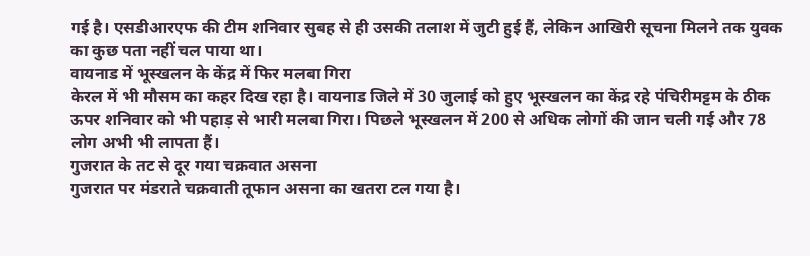गई है। एसडीआरएफ की टीम शनिवार सुबह से ही उसकी तलाश में जुटी हुई हैं, लेकिन आखिरी सूचना मिलने तक युवक का कुछ पता नहीं चल पाया था।
वायनाड में भूस्खलन के केंद्र में फिर मलबा गिरा
केरल में भी मौसम का कहर दिख रहा है। वायनाड जिले में 30 जुलाई को हुए भूस्खलन का केंद्र रहे पंचिरीमट्टम के ठीक ऊपर शनिवार को भी पहाड़ से भारी मलबा गिरा। पिछले भूस्खलन में 200 से अधिक लोगों की जान चली गई और 78 लोग अभी भी लापता हैं।
गुजरात के तट से दूर गया चक्रवात असना
गुजरात पर मंडराते चक्रवाती तूफान असना का खतरा टल गया है।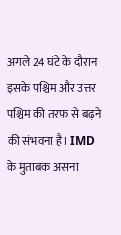अगले 24 घंटे के दौरान इसके पश्चिम और उत्तर पश्चिम की तरफ से बढ़ने की संभवना है। IMD के मुताबक असना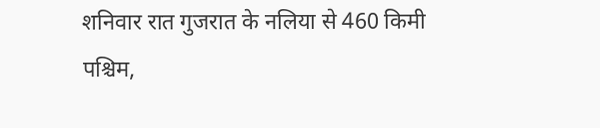शनिवार रात गुजरात के नलिया से 460 किमी पश्चिम,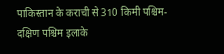पाकिस्तान के कराची से 310 किमी पश्चिम-दक्षिण पश्चिम इलाके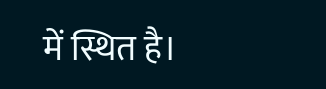में स्थित है।